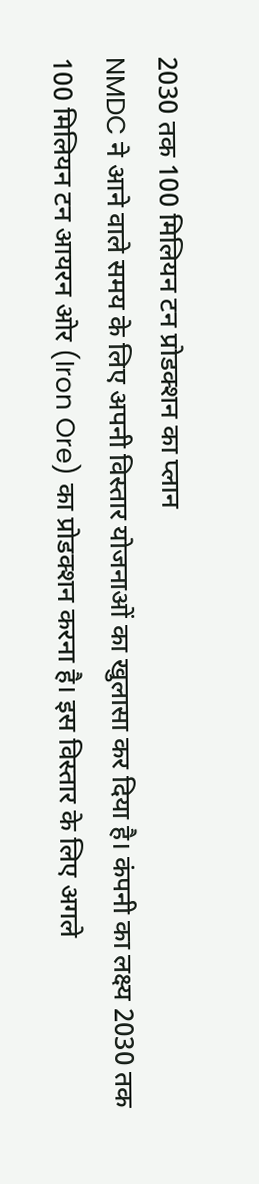2030 तक 100 मिलियन टन प्रोडक्शन का प्लान
NMDC ने आने वाले समय के लिए अपनी विस्तार योजनाओं का खुलासा कर दिया है। कंपनी का लक्ष्य 2030 तक 100 मिलियन टन आयरन ओर (Iron Ore) का प्रोडक्शन करना है। इस विस्तार के लिए अगले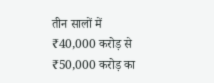तीन सालों में ₹40,000 करोड़ से ₹50,000 करोड़ का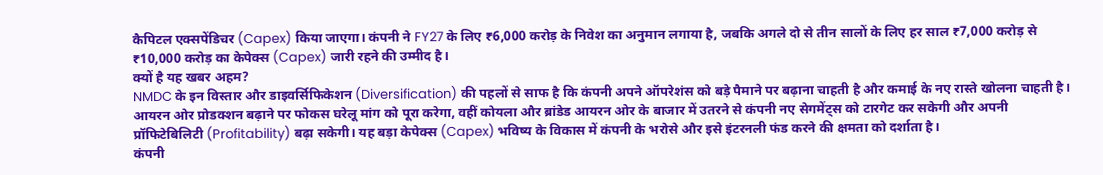कैपिटल एक्सपेंडिचर (Capex) किया जाएगा। कंपनी ने FY27 के लिए ₹6,000 करोड़ के निवेश का अनुमान लगाया है, जबकि अगले दो से तीन सालों के लिए हर साल ₹7,000 करोड़ से ₹10,000 करोड़ का केपेक्स (Capex) जारी रहने की उम्मीद है।
क्यों है यह खबर अहम?
NMDC के इन विस्तार और डाइवर्सिफिकेशन (Diversification) की पहलों से साफ है कि कंपनी अपने ऑपरेशंस को बड़े पैमाने पर बढ़ाना चाहती है और कमाई के नए रास्ते खोलना चाहती है। आयरन ओर प्रोडक्शन बढ़ाने पर फोकस घरेलू मांग को पूरा करेगा, वहीं कोयला और ब्रांडेड आयरन ओर के बाजार में उतरने से कंपनी नए सेगमेंट्स को टारगेट कर सकेगी और अपनी प्रॉफिटेबिलिटी (Profitability) बढ़ा सकेगी। यह बड़ा केपेक्स (Capex) भविष्य के विकास में कंपनी के भरोसे और इसे इंटरनली फंड करने की क्षमता को दर्शाता है।
कंपनी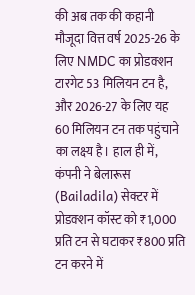की अब तक की कहानी
मौजूदा वित्त वर्ष 2025-26 के लिए NMDC का प्रोडक्शन टारगेट 53 मिलियन टन है, और 2026-27 के लिए यह 60 मिलियन टन तक पहुंचाने का लक्ष्य है। हाल ही में, कंपनी ने बेलारूस (Bailadila) सेक्टर में प्रोडक्शन कॉस्ट को ₹1,000 प्रति टन से घटाकर ₹800 प्रति टन करने में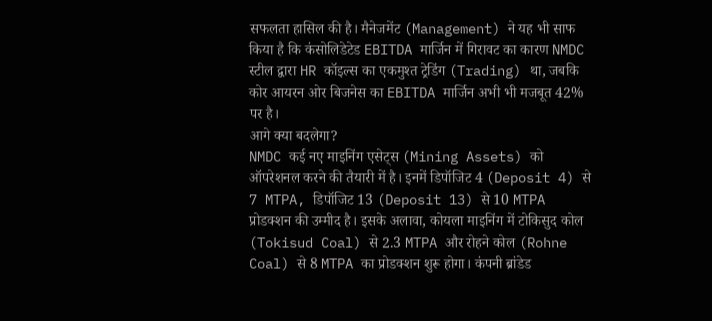सफलता हासिल की है। मैनेजमेंट (Management) ने यह भी साफ किया है कि कंसोलिडेटेड EBITDA मार्जिन में गिरावट का कारण NMDC स्टील द्वारा HR कॉइल्स का एकमुश्त ट्रेडिंग (Trading) था, जबकि कोर आयरन ओर बिजनेस का EBITDA मार्जिन अभी भी मजबूत 42% पर है।
आगे क्या बदलेगा?
NMDC कई नए माइनिंग एसेट्स (Mining Assets) को ऑपरेशनल करने की तैयारी में है। इनमें डिपॉजिट 4 (Deposit 4) से 7 MTPA, डिपॉजिट 13 (Deposit 13) से 10 MTPA प्रोडक्शन की उम्मीद है। इसके अलावा, कोयला माइनिंग में टोकिसुद कोल (Tokisud Coal) से 2.3 MTPA और रोहने कोल (Rohne Coal) से 8 MTPA का प्रोडक्शन शुरू होगा। कंपनी ब्रांडेड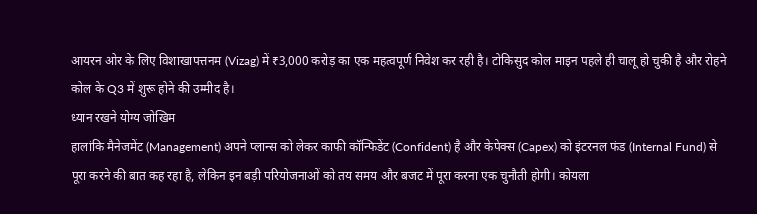आयरन ओर के लिए विशाखापत्तनम (Vizag) में ₹3,000 करोड़ का एक महत्वपूर्ण निवेश कर रही है। टोकिसुद कोल माइन पहले ही चालू हो चुकी है और रोहने कोल के Q3 में शुरू होने की उम्मीद है।
ध्यान रखने योग्य जोखिम
हालांकि मैनेजमेंट (Management) अपने प्लान्स को लेकर काफी कॉन्फिडेंट (Confident) है और केपेक्स (Capex) को इंटरनल फंड (Internal Fund) से पूरा करने की बात कह रहा है, लेकिन इन बड़ी परियोजनाओं को तय समय और बजट में पूरा करना एक चुनौती होगी। कोयला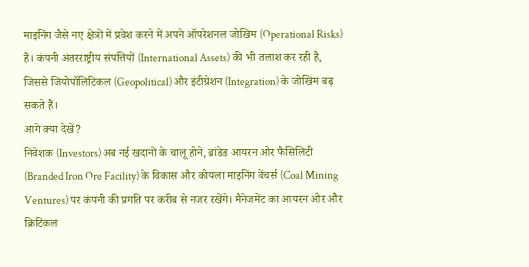माइनिंग जैसे नए क्षेत्रों में प्रवेश करने में अपने ऑपरेशनल जोखिम (Operational Risks) हैं। कंपनी अंतरराष्ट्रीय संपत्तियों (International Assets) की भी तलाश कर रही है, जिससे जियोपॉलिटिकल (Geopolitical) और इंटीग्रेशन (Integration) के जोखिम बढ़ सकते हैं।
आगे क्या देखें?
निवेशक (Investors) अब नई खदानों के चालू होने, ब्रांडेड आयरन ओर फैसिलिटी (Branded Iron Ore Facility) के विकास और कोयला माइनिंग वेंचर्स (Coal Mining Ventures) पर कंपनी की प्रगति पर करीब से नजर रखेंगे। मैनेजमेंट का आयरन ओर और क्रिटिकल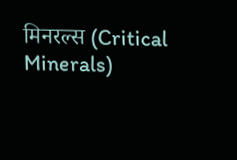मिनरल्स (Critical Minerals)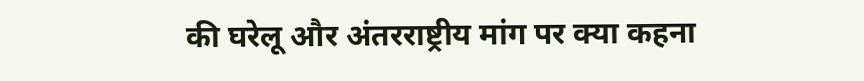की घरेलू और अंतरराष्ट्रीय मांग पर क्या कहना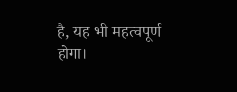है, यह भी महत्वपूर्ण होगा।